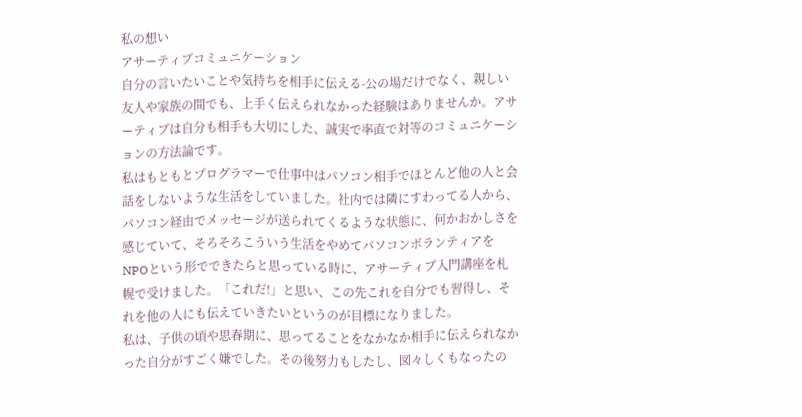私の想い
アサーティブコミュニケーション
自分の言いたいことや気持ちを相手に伝える-公の場だけでなく、親しい友人や家族の間でも、上手く伝えられなかった経験はありませんか。アサーティブは自分も相手も大切にした、誠実で率直で対等のコミュニケーションの方法論です。
私はもともとプログラマーで仕事中はパソコン相手でほとんど他の人と会話をしないような生活をしていました。社内では隣にすわってる人から、パソコン経由でメッセージが送られてくるような状態に、何かおかしさを感じていて、そろそろこういう生活をやめてパソコンボランティアをNPOという形でできたらと思っている時に、アサーティブ入門講座を札幌で受けました。「これだ!」と思い、この先これを自分でも習得し、それを他の人にも伝えていきたいというのが目標になりました。
私は、子供の頃や思春期に、思ってることをなかなか相手に伝えられなかった自分がすごく嫌でした。その後努力もしたし、図々しくもなったの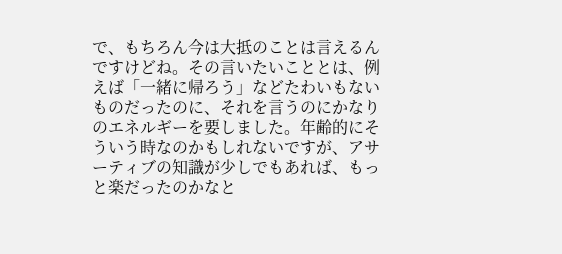で、もちろん今は大抵のことは言えるんですけどね。その言いたいこととは、例えば「一緒に帰ろう」などたわいもないものだったのに、それを言うのにかなりのエネルギーを要しました。年齢的にそういう時なのかもしれないですが、アサーティブの知識が少しでもあれば、もっと楽だったのかなと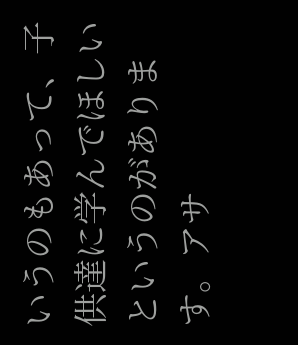いうのもあって、子供達に学んでほしいというのがあります。アサ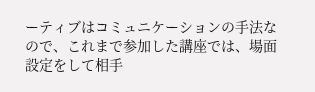ーティブはコミュニケーションの手法なので、これまで参加した講座では、場面設定をして相手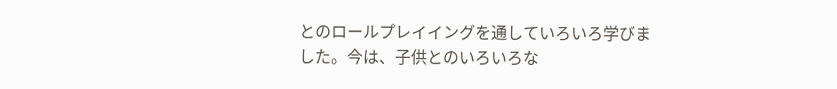とのロールプレイイングを通していろいろ学びました。今は、子供とのいろいろな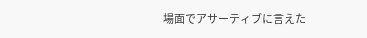場面でアサーティブに言えた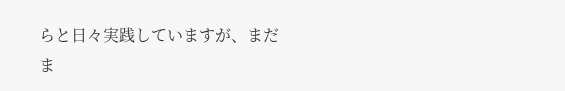らと日々実践していますが、まだま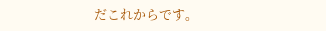だこれからです。